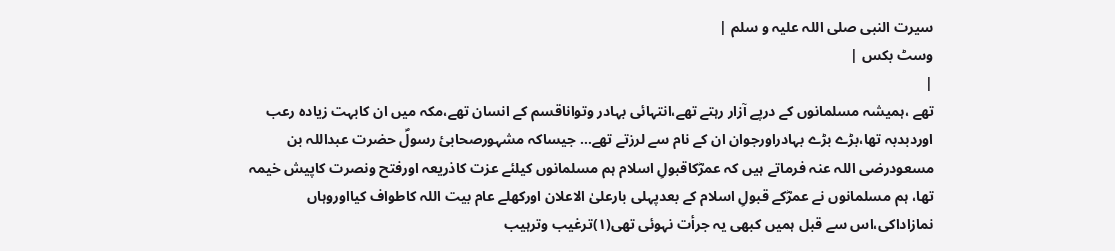سیرت النبی صلی اللہ علیہ و سلم |
وسٹ بکس |
|
تھے ،ہمیشہ مسلمانوں کے درپے آزار رہتے تھے،انتہائی بہادر وتواناقسم کے انسان تھے،مکہ میں ان کابہت زیادہ رعب اوردبدبہ تھا،بڑے بڑے بہادراورجوان ان کے نام سے لرزتے تھے… جیساکہ مشہورصحابیٔ رسولؐ حضرت عبداللہ بن مسعودرضی اللہ عنہ فرماتے ہیں کہ عمرؓکاقبولِ اسلام ہم مسلمانوں کیلئے عزت کاذریعہ اورفتح ونصرت کاپیش خیمہ تھا، ہم مسلمانوں نے عمرؓکے قبولِ اسلام کے بعدپہلی بارعلیٰ الاعلان اورکھلے عام بیت اللہ کاطواف کیااوروہاں نمازاداکی،اس سے قبل ہمیں کبھی یہ جرأت نہوئی تھی(۱)ترغیب وترہیب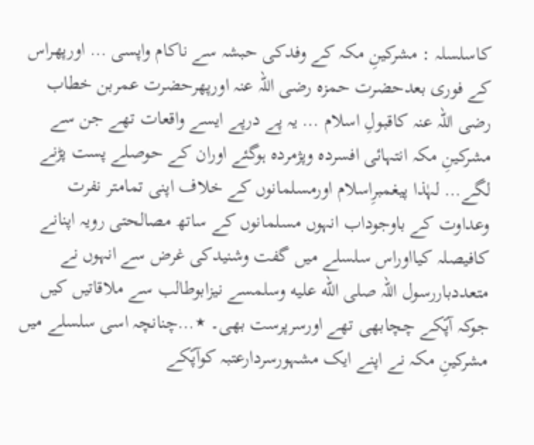کاسلسلہ : مشرکینِ مکہ کے وفدکی حبشہ سے ناکام واپسی … اورپھراس کے فوری بعدحضرت حمزہ رضی اللہ عنہ اورپھرحضرت عمربن خطاب رضی اللہ عنہ کاقبولِ اسلام … یہ پے درپے ایسے واقعات تھے جن سے مشرکینِ مکہ انتہائی افسردہ وپژمردہ ہوگئے اوران کے حوصلے پست پڑنے لگے… لہٰذا پیغمبرِاسلام اورمسلمانوں کے خلاف اپنی تمامتر نفرت وعداوت کے باوجوداب انہوں مسلمانوں کے ساتھ مصالحتی رویہ اپنانے کافیصلہ کیااوراس سلسلے میں گفت وشنیدکی غرض سے انہوں نے متعددباررسول اللہ صلى الله عليه وسلمسے نیزابوطالب سے ملاقاتیں کیں جوکہ آپؐکے چچابھی تھے اورسرپرست بھی۔ ٭…چنانچہ اسی سلسلے میں مشرکینِ مکہ نے اپنے ایک مشہورسردارعتبہ کوآپؐکے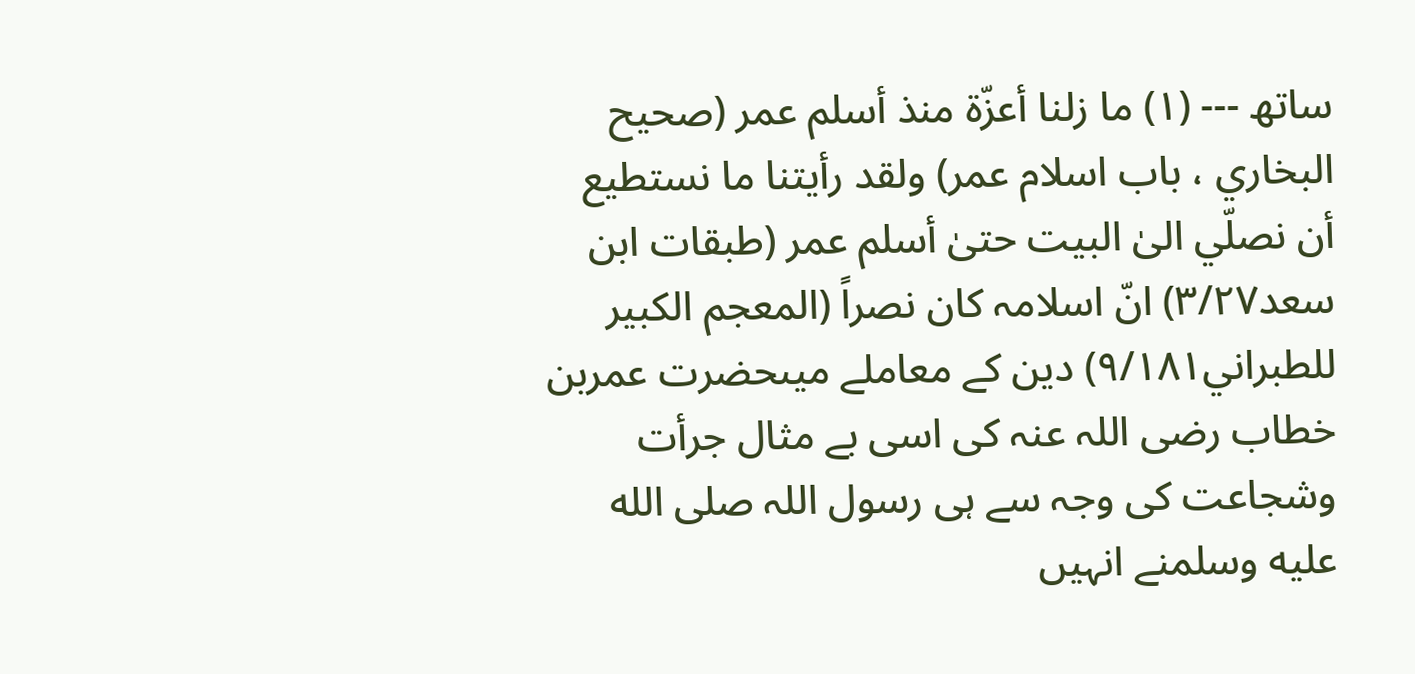ساتھ --- (۱) ما زلنا أعزّۃ منذ أسلم عمر (صحیح البخاري ، باب اسلام عمر) ولقد رأیتنا ما نستطیع أن نصلّي الیٰ البیت حتیٰ أسلم عمر (طبقات ابن سعد۳/۲۷) انّ اسلامہ کان نصراً (المعجم الکبیر للطبراني۹/۱۸۱) دین کے معاملے میںحضرت عمربن خطاب رضی اللہ عنہ کی اسی بے مثال جرأت وشجاعت کی وجہ سے ہی رسول اللہ صلى الله عليه وسلمنے انہیں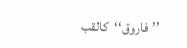’’فاروق‘‘کالقب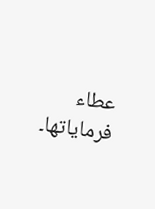عطاء فرمایاتھا۔